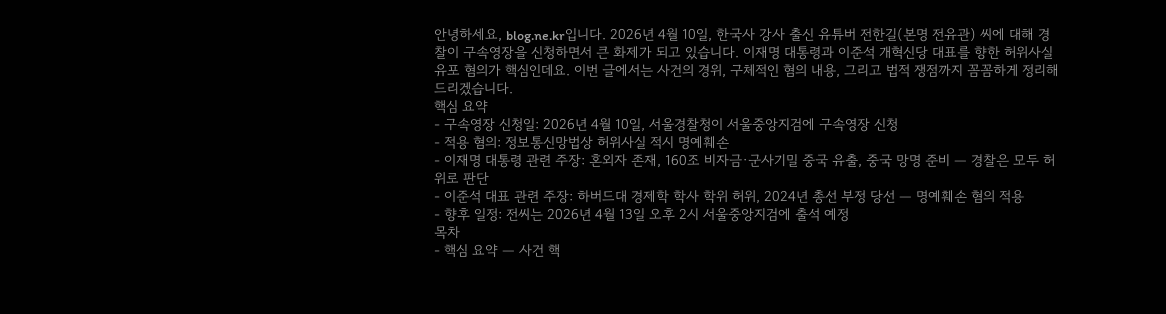안녕하세요, blog.ne.kr입니다. 2026년 4월 10일, 한국사 강사 출신 유튜버 전한길(본명 전유관) 씨에 대해 경찰이 구속영장을 신청하면서 큰 화제가 되고 있습니다. 이재명 대통령과 이준석 개혁신당 대표를 향한 허위사실 유포 혐의가 핵심인데요. 이번 글에서는 사건의 경위, 구체적인 혐의 내용, 그리고 법적 쟁점까지 꼼꼼하게 정리해 드리겠습니다.
핵심 요약
- 구속영장 신청일: 2026년 4월 10일, 서울경찰청이 서울중앙지검에 구속영장 신청
- 적용 혐의: 정보통신망법상 허위사실 적시 명예훼손
- 이재명 대통령 관련 주장: 혼외자 존재, 160조 비자금·군사기밀 중국 유출, 중국 망명 준비 — 경찰은 모두 허위로 판단
- 이준석 대표 관련 주장: 하버드대 경제학 학사 학위 허위, 2024년 총선 부정 당선 — 명예훼손 혐의 적용
- 향후 일정: 전씨는 2026년 4월 13일 오후 2시 서울중앙지검에 출석 예정
목차
- 핵심 요약 — 사건 핵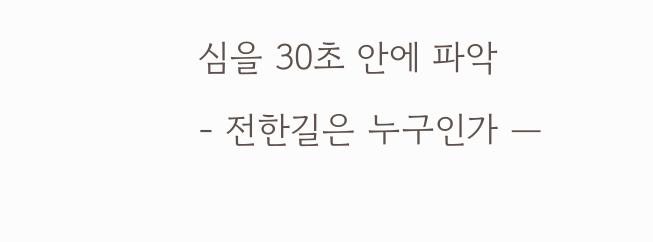심을 30초 안에 파악
- 전한길은 누구인가 —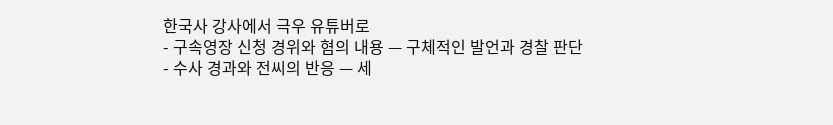한국사 강사에서 극우 유튜버로
- 구속영장 신청 경위와 혐의 내용 — 구체적인 발언과 경찰 판단
- 수사 경과와 전씨의 반응 — 세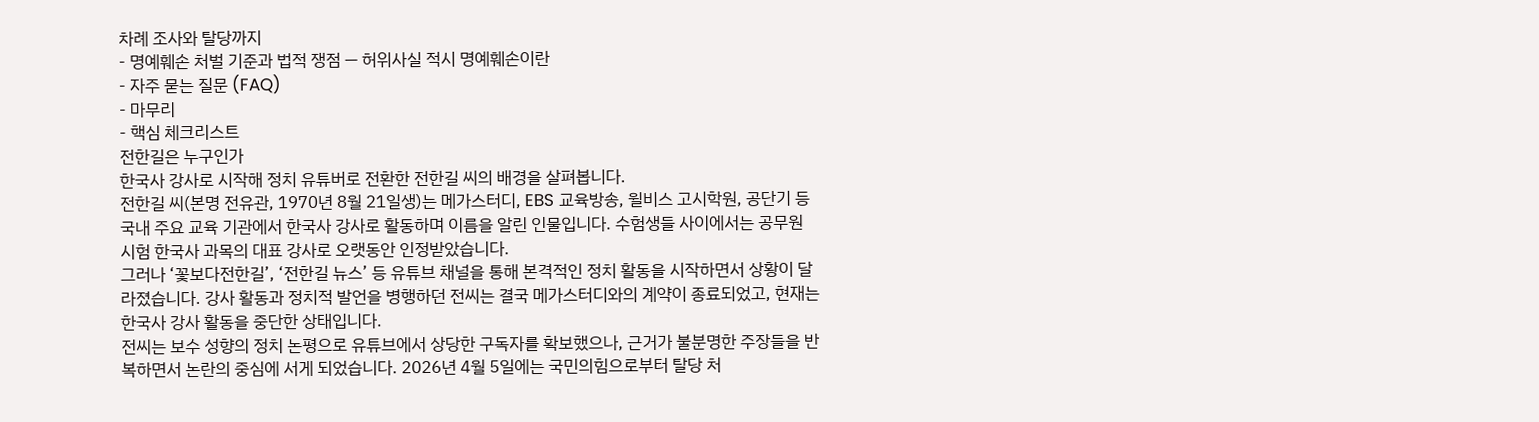차례 조사와 탈당까지
- 명예훼손 처벌 기준과 법적 쟁점 — 허위사실 적시 명예훼손이란
- 자주 묻는 질문 (FAQ)
- 마무리
- 핵심 체크리스트
전한길은 누구인가
한국사 강사로 시작해 정치 유튜버로 전환한 전한길 씨의 배경을 살펴봅니다.
전한길 씨(본명 전유관, 1970년 8월 21일생)는 메가스터디, EBS 교육방송, 윌비스 고시학원, 공단기 등 국내 주요 교육 기관에서 한국사 강사로 활동하며 이름을 알린 인물입니다. 수험생들 사이에서는 공무원 시험 한국사 과목의 대표 강사로 오랫동안 인정받았습니다.
그러나 ‘꽃보다전한길’, ‘전한길 뉴스’ 등 유튜브 채널을 통해 본격적인 정치 활동을 시작하면서 상황이 달라졌습니다. 강사 활동과 정치적 발언을 병행하던 전씨는 결국 메가스터디와의 계약이 종료되었고, 현재는 한국사 강사 활동을 중단한 상태입니다.
전씨는 보수 성향의 정치 논평으로 유튜브에서 상당한 구독자를 확보했으나, 근거가 불분명한 주장들을 반복하면서 논란의 중심에 서게 되었습니다. 2026년 4월 5일에는 국민의힘으로부터 탈당 처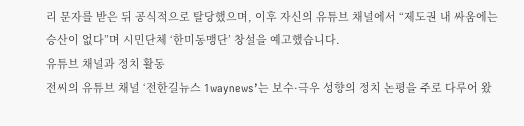리 문자를 받은 뒤 공식적으로 탈당했으며, 이후 자신의 유튜브 채널에서 “제도권 내 싸움에는 승산이 없다”며 시민단체 ‘한미동맹단’ 창설을 예고했습니다.
유튜브 채널과 정치 활동
전씨의 유튜브 채널 ‘전한길뉴스 1waynews’는 보수·극우 성향의 정치 논평을 주로 다루어 왔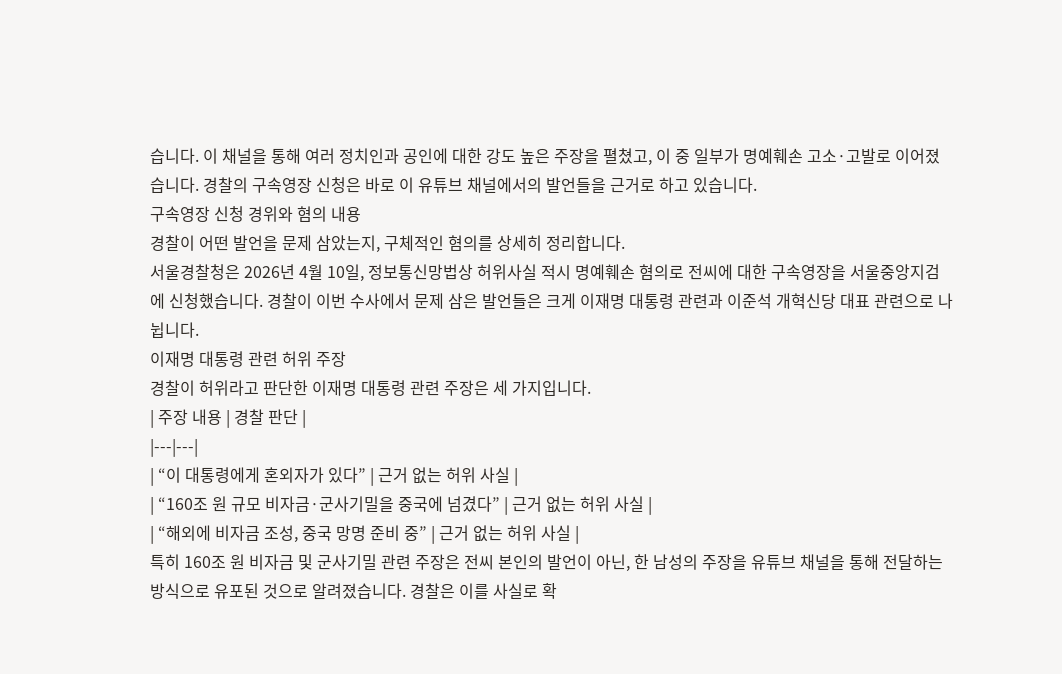습니다. 이 채널을 통해 여러 정치인과 공인에 대한 강도 높은 주장을 펼쳤고, 이 중 일부가 명예훼손 고소·고발로 이어졌습니다. 경찰의 구속영장 신청은 바로 이 유튜브 채널에서의 발언들을 근거로 하고 있습니다.
구속영장 신청 경위와 혐의 내용
경찰이 어떤 발언을 문제 삼았는지, 구체적인 혐의를 상세히 정리합니다.
서울경찰청은 2026년 4월 10일, 정보통신망법상 허위사실 적시 명예훼손 혐의로 전씨에 대한 구속영장을 서울중앙지검에 신청했습니다. 경찰이 이번 수사에서 문제 삼은 발언들은 크게 이재명 대통령 관련과 이준석 개혁신당 대표 관련으로 나뉩니다.
이재명 대통령 관련 허위 주장
경찰이 허위라고 판단한 이재명 대통령 관련 주장은 세 가지입니다.
| 주장 내용 | 경찰 판단 |
|---|---|
| “이 대통령에게 혼외자가 있다” | 근거 없는 허위 사실 |
| “160조 원 규모 비자금·군사기밀을 중국에 넘겼다” | 근거 없는 허위 사실 |
| “해외에 비자금 조성, 중국 망명 준비 중” | 근거 없는 허위 사실 |
특히 160조 원 비자금 및 군사기밀 관련 주장은 전씨 본인의 발언이 아닌, 한 남성의 주장을 유튜브 채널을 통해 전달하는 방식으로 유포된 것으로 알려졌습니다. 경찰은 이를 사실로 확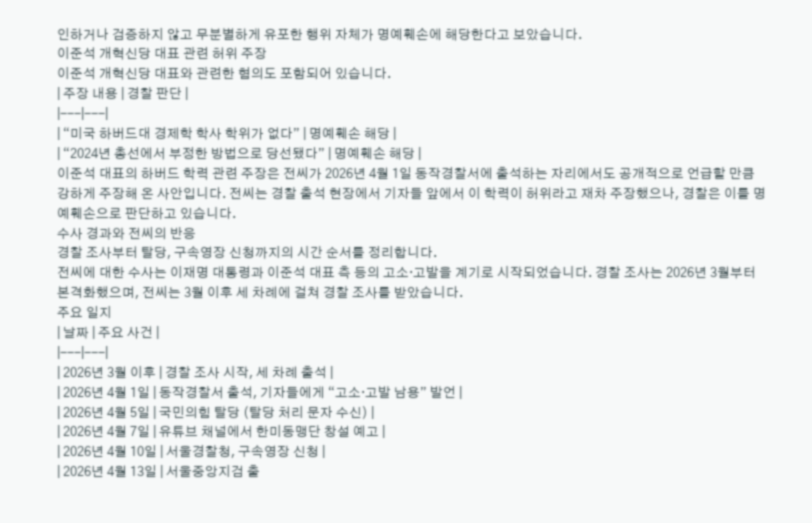인하거나 검증하지 않고 무분별하게 유포한 행위 자체가 명예훼손에 해당한다고 보았습니다.
이준석 개혁신당 대표 관련 허위 주장
이준석 개혁신당 대표와 관련한 혐의도 포함되어 있습니다.
| 주장 내용 | 경찰 판단 |
|---|---|
| “미국 하버드대 경제학 학사 학위가 없다” | 명예훼손 해당 |
| “2024년 총선에서 부정한 방법으로 당선됐다” | 명예훼손 해당 |
이준석 대표의 하버드 학력 관련 주장은 전씨가 2026년 4월 1일 동작경찰서에 출석하는 자리에서도 공개적으로 언급할 만큼 강하게 주장해 온 사안입니다. 전씨는 경찰 출석 현장에서 기자들 앞에서 이 학력이 허위라고 재차 주장했으나, 경찰은 이를 명예훼손으로 판단하고 있습니다.
수사 경과와 전씨의 반응
경찰 조사부터 탈당, 구속영장 신청까지의 시간 순서를 정리합니다.
전씨에 대한 수사는 이재명 대통령과 이준석 대표 측 등의 고소·고발을 계기로 시작되었습니다. 경찰 조사는 2026년 3월부터 본격화했으며, 전씨는 3월 이후 세 차례에 걸쳐 경찰 조사를 받았습니다.
주요 일지
| 날짜 | 주요 사건 |
|---|---|
| 2026년 3월 이후 | 경찰 조사 시작, 세 차례 출석 |
| 2026년 4월 1일 | 동작경찰서 출석, 기자들에게 “고소·고발 남용” 발언 |
| 2026년 4월 5일 | 국민의힘 탈당 (탈당 처리 문자 수신) |
| 2026년 4월 7일 | 유튜브 채널에서 한미동맹단 창설 예고 |
| 2026년 4월 10일 | 서울경찰청, 구속영장 신청 |
| 2026년 4월 13일 | 서울중앙지검 출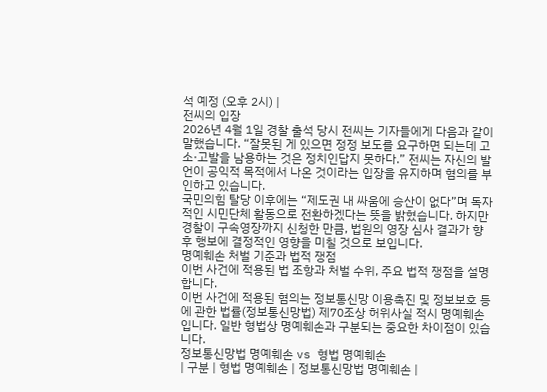석 예정 (오후 2시) |
전씨의 입장
2026년 4월 1일 경찰 출석 당시 전씨는 기자들에게 다음과 같이 말했습니다. “잘못된 게 있으면 정정 보도를 요구하면 되는데 고소·고발을 남용하는 것은 정치인답지 못하다.” 전씨는 자신의 발언이 공익적 목적에서 나온 것이라는 입장을 유지하며 혐의를 부인하고 있습니다.
국민의힘 탈당 이후에는 “제도권 내 싸움에 승산이 없다”며 독자적인 시민단체 활동으로 전환하겠다는 뜻을 밝혔습니다. 하지만 경찰이 구속영장까지 신청한 만큼, 법원의 영장 심사 결과가 향후 행보에 결정적인 영향을 미칠 것으로 보입니다.
명예훼손 처벌 기준과 법적 쟁점
이번 사건에 적용된 법 조항과 처벌 수위, 주요 법적 쟁점을 설명합니다.
이번 사건에 적용된 혐의는 정보통신망 이용촉진 및 정보보호 등에 관한 법률(정보통신망법) 제70조상 허위사실 적시 명예훼손입니다. 일반 형법상 명예훼손과 구분되는 중요한 차이점이 있습니다.
정보통신망법 명예훼손 vs 형법 명예훼손
| 구분 | 형법 명예훼손 | 정보통신망법 명예훼손 |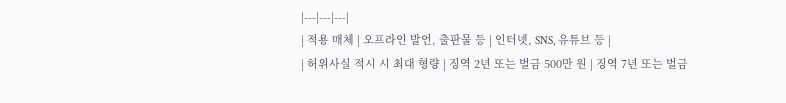|---|---|---|
| 적용 매체 | 오프라인 발언, 출판물 등 | 인터넷, SNS, 유튜브 등 |
| 허위사실 적시 시 최대 형량 | 징역 2년 또는 벌금 500만 원 | 징역 7년 또는 벌금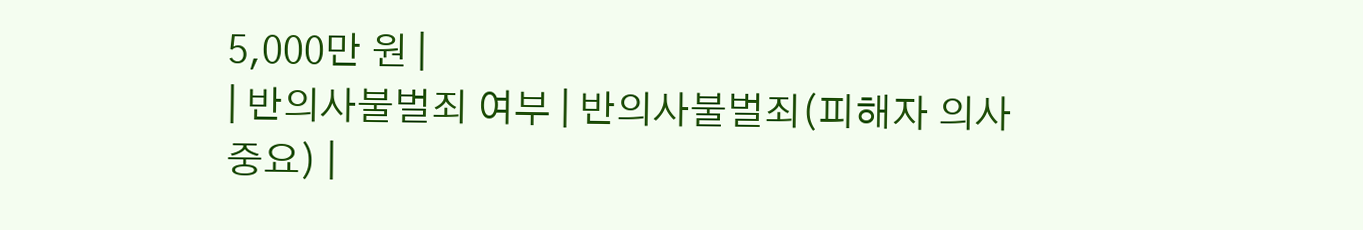5,000만 원 |
| 반의사불벌죄 여부 | 반의사불벌죄(피해자 의사 중요) |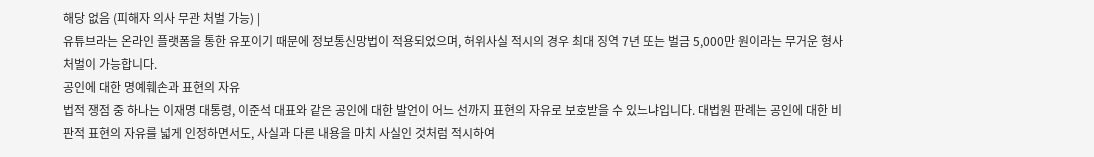해당 없음 (피해자 의사 무관 처벌 가능) |
유튜브라는 온라인 플랫폼을 통한 유포이기 때문에 정보통신망법이 적용되었으며, 허위사실 적시의 경우 최대 징역 7년 또는 벌금 5,000만 원이라는 무거운 형사 처벌이 가능합니다.
공인에 대한 명예훼손과 표현의 자유
법적 쟁점 중 하나는 이재명 대통령, 이준석 대표와 같은 공인에 대한 발언이 어느 선까지 표현의 자유로 보호받을 수 있느냐입니다. 대법원 판례는 공인에 대한 비판적 표현의 자유를 넓게 인정하면서도, 사실과 다른 내용을 마치 사실인 것처럼 적시하여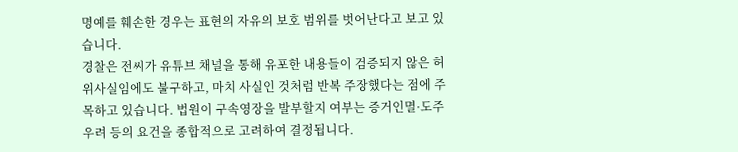명예를 훼손한 경우는 표현의 자유의 보호 범위를 벗어난다고 보고 있습니다.
경찰은 전씨가 유튜브 채널을 통해 유포한 내용들이 검증되지 않은 허위사실임에도 불구하고, 마치 사실인 것처럼 반복 주장했다는 점에 주목하고 있습니다. 법원이 구속영장을 발부할지 여부는 증거인멸·도주 우려 등의 요건을 종합적으로 고려하여 결정됩니다.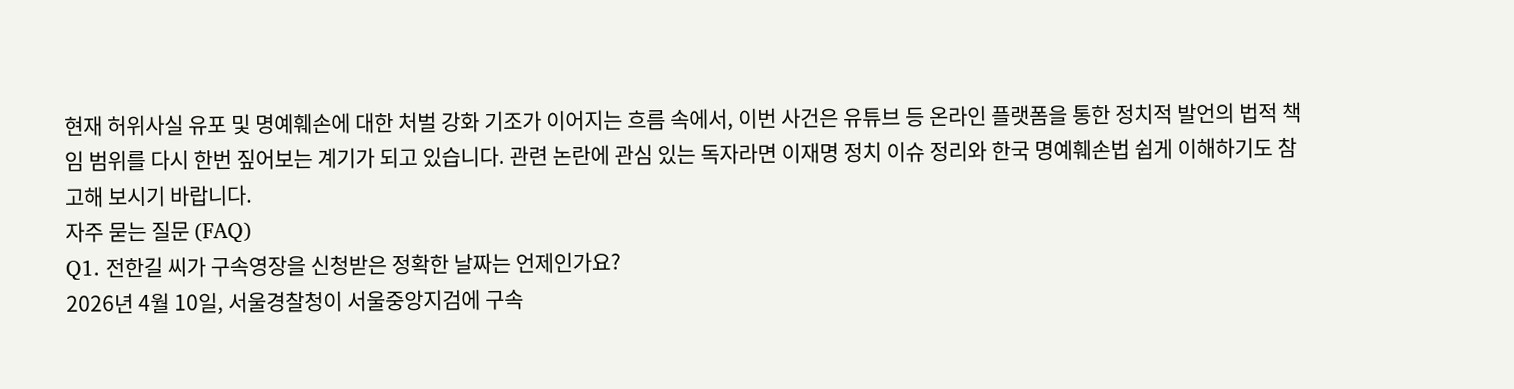현재 허위사실 유포 및 명예훼손에 대한 처벌 강화 기조가 이어지는 흐름 속에서, 이번 사건은 유튜브 등 온라인 플랫폼을 통한 정치적 발언의 법적 책임 범위를 다시 한번 짚어보는 계기가 되고 있습니다. 관련 논란에 관심 있는 독자라면 이재명 정치 이슈 정리와 한국 명예훼손법 쉽게 이해하기도 참고해 보시기 바랍니다.
자주 묻는 질문 (FAQ)
Q1. 전한길 씨가 구속영장을 신청받은 정확한 날짜는 언제인가요?
2026년 4월 10일, 서울경찰청이 서울중앙지검에 구속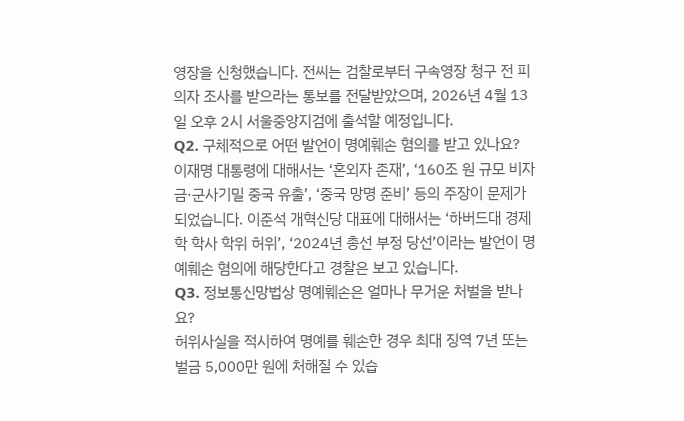영장을 신청했습니다. 전씨는 검찰로부터 구속영장 청구 전 피의자 조사를 받으라는 통보를 전달받았으며, 2026년 4월 13일 오후 2시 서울중앙지검에 출석할 예정입니다.
Q2. 구체적으로 어떤 발언이 명예훼손 혐의를 받고 있나요?
이재명 대통령에 대해서는 ‘혼외자 존재’, ‘160조 원 규모 비자금·군사기밀 중국 유출’, ‘중국 망명 준비’ 등의 주장이 문제가 되었습니다. 이준석 개혁신당 대표에 대해서는 ‘하버드대 경제학 학사 학위 허위’, ‘2024년 총선 부정 당선’이라는 발언이 명예훼손 혐의에 해당한다고 경찰은 보고 있습니다.
Q3. 정보통신망법상 명예훼손은 얼마나 무거운 처벌을 받나요?
허위사실을 적시하여 명예를 훼손한 경우 최대 징역 7년 또는 벌금 5,000만 원에 처해질 수 있습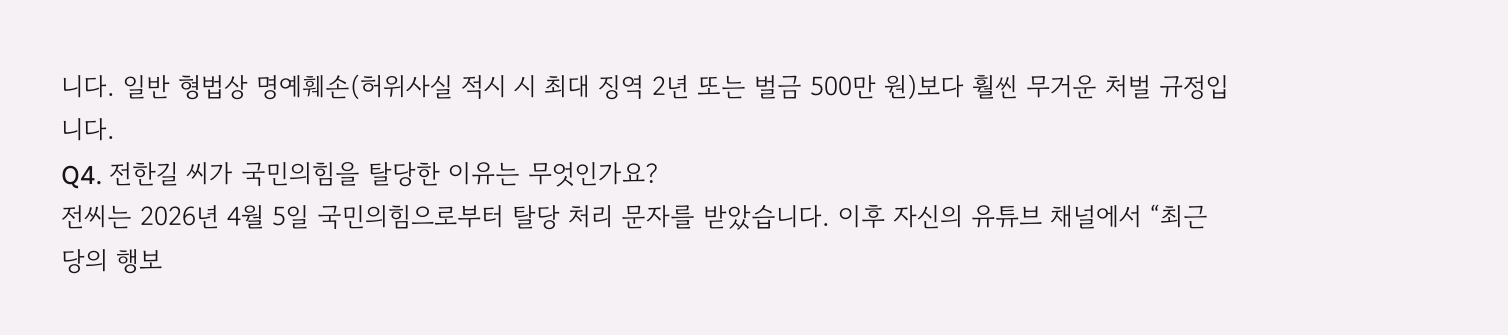니다. 일반 형법상 명예훼손(허위사실 적시 시 최대 징역 2년 또는 벌금 500만 원)보다 훨씬 무거운 처벌 규정입니다.
Q4. 전한길 씨가 국민의힘을 탈당한 이유는 무엇인가요?
전씨는 2026년 4월 5일 국민의힘으로부터 탈당 처리 문자를 받았습니다. 이후 자신의 유튜브 채널에서 “최근 당의 행보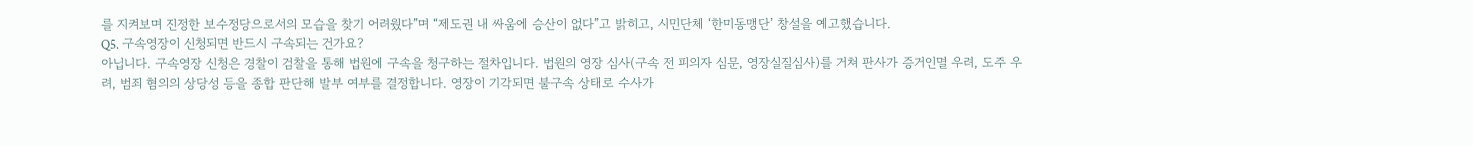를 지켜보며 진정한 보수정당으로서의 모습을 찾기 어려웠다”며 “제도권 내 싸움에 승산이 없다”고 밝히고, 시민단체 ‘한미동맹단’ 창설을 예고했습니다.
Q5. 구속영장이 신청되면 반드시 구속되는 건가요?
아닙니다. 구속영장 신청은 경찰이 검찰을 통해 법원에 구속을 청구하는 절차입니다. 법원의 영장 심사(구속 전 피의자 심문, 영장실질심사)를 거쳐 판사가 증거인멸 우려, 도주 우려, 범죄 혐의의 상당성 등을 종합 판단해 발부 여부를 결정합니다. 영장이 기각되면 불구속 상태로 수사가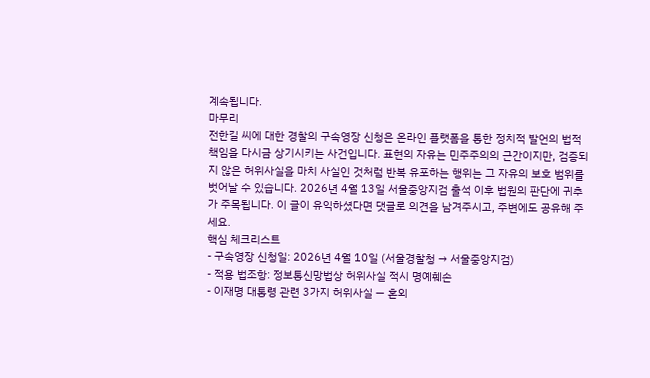계속됩니다.
마무리
전한길 씨에 대한 경찰의 구속영장 신청은 온라인 플랫폼을 통한 정치적 발언의 법적 책임을 다시금 상기시키는 사건입니다. 표현의 자유는 민주주의의 근간이지만, 검증되지 않은 허위사실을 마치 사실인 것처럼 반복 유포하는 행위는 그 자유의 보호 범위를 벗어날 수 있습니다. 2026년 4월 13일 서울중앙지검 출석 이후 법원의 판단에 귀추가 주목됩니다. 이 글이 유익하셨다면 댓글로 의견을 남겨주시고, 주변에도 공유해 주세요.
핵심 체크리스트
- 구속영장 신청일: 2026년 4월 10일 (서울경찰청 → 서울중앙지검)
- 적용 법조항: 정보통신망법상 허위사실 적시 명예훼손
- 이재명 대통령 관련 3가지 허위사실 — 혼외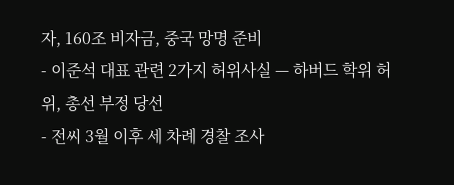자, 160조 비자금, 중국 망명 준비
- 이준석 대표 관련 2가지 허위사실 — 하버드 학위 허위, 총선 부정 당선
- 전씨 3월 이후 세 차례 경찰 조사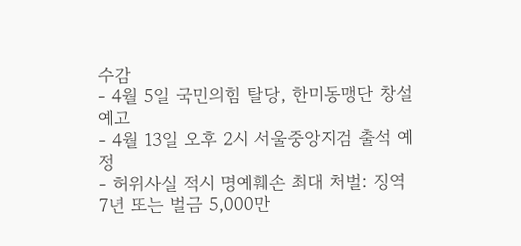수감
- 4월 5일 국민의힘 탈당, 한미동맹단 창설 예고
- 4월 13일 오후 2시 서울중앙지검 출석 예정
- 허위사실 적시 명예훼손 최대 처벌: 징역 7년 또는 벌금 5,000만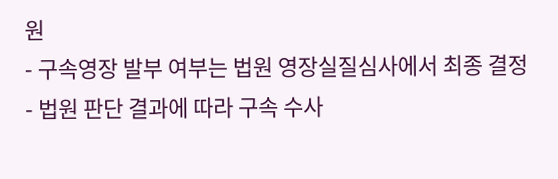원
- 구속영장 발부 여부는 법원 영장실질심사에서 최종 결정
- 법원 판단 결과에 따라 구속 수사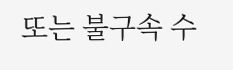또는 불구속 수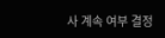사 계속 여부 결정